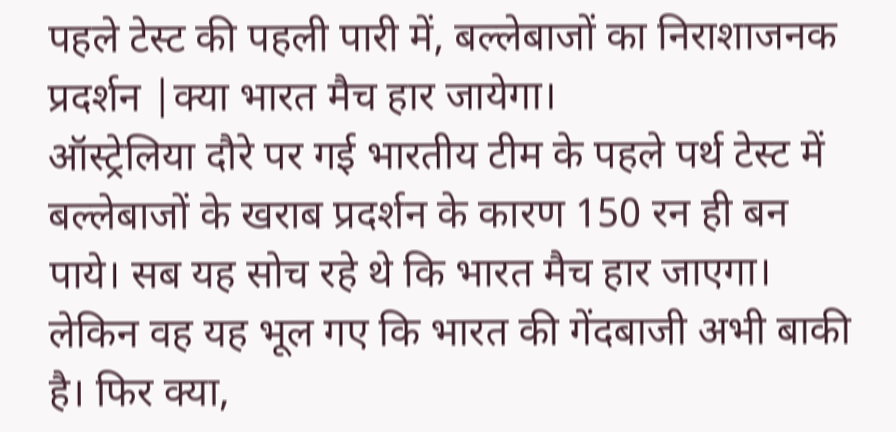पहले टेस्ट की पहली पारी में, बल्लेबाजों का निराशाजनक प्रदर्शन |क्या भारत मैच हार जायेगा।
ऑस्ट्रेलिया दौरे पर गई भारतीय टीम के पहले पर्थ टेस्ट में बल्लेबाजों के खराब प्रदर्शन के कारण 150 रन ही बन पाये। सब यह सोच रहे थे कि भारत मैच हार जाएगा। लेकिन वह यह भूल गए कि भारत की गेंदबाजी अभी बाकी है। फिर क्या,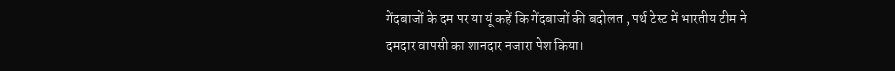गेंदबाजों के दम पर या यूं कहें कि गेंदबाजों की बदोलत , पर्थ टेस्ट में भारतीय टीम ने दमदार वापसी का शानदार नजारा पेश किया।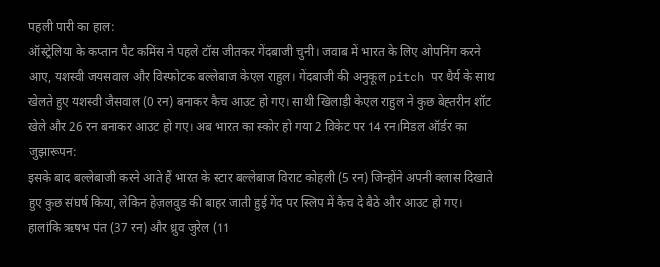पहली पारी का हाल:
ऑस्ट्रेलिया के कप्तान पैट कमिंस ने पहले टॉस जीतकर गेंदबाजी चुनी। जवाब में भारत के लिए ओपनिंग करने आए, यशस्वी जयसवाल और विस्फोटक बल्लेबाज केएल राहुल। गेंदबाजी की अनुकूल pitch पर धैर्य के साथ खेलते हुए यशस्वी जैसवाल (0 रन) बनाकर कैच आउट हो गए। साथी खिलाड़ी केएल राहुल ने कुछ बेह्तरीन शॉट खेले और 26 रन बनाकर आउट हो गए। अब भारत का स्कोर हो गया 2 विकेट पर 14 रन।मिडल ऑर्डर का जुझारूपन:
इसके बाद बल्लेबाजी करने आते हैं भारत के स्टार बल्लेबाज विराट कोहली (5 रन) जिन्होंने अपनी क्लास दिखाते हुए कुछ संघर्ष किया, लेकिन हेज़लवुड की बाहर जाती हुई गेंद पर स्लिप में कैच दे बैठे और आउट हो गए। हालांकि ऋषभ पंत (37 रन) और ध्रुव जुरेल (11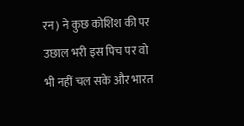रन) ने कुछ कोशिश की पर उछाल भरी इस पिच पर वो भी नहीं चल सके और भारत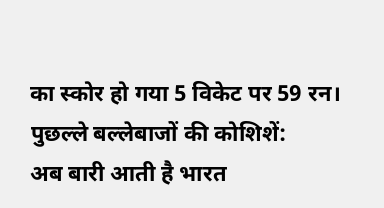का स्कोर हो गया 5 विकेट पर 59 रन।
पुछल्ले बल्लेबाजों की कोशिशें:
अब बारी आती है भारत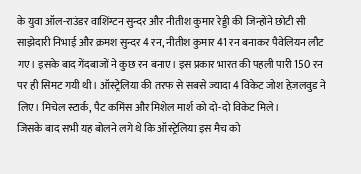के युवा ऑल-राउंडर वाशिंग्टन सुन्दर और नीतीश कुमार रेड्डी की जिन्होंने छोटी सी साझेदारी निभाई और क्रमश सुन्दर 4 रन, नीतीश कुमार 41 रन बनाकर पैवेलियन लौट गए। इसके बाद गेंदबाजों ने कुछ रन बनाए। इस प्रकार भारत की पहली पारी 150 रन पर ही सिमट गयी थी। ऑस्ट्रेलिया की तरफ से सबसे ज्यादा 4 विकेट जोश हेज़लवुड ने लिए। मिचेल स्टार्क, पैट कमिंस और मिशेल मार्श को दो-दो विकेट मिले।
जिसके बाद सभी यह बोलने लगे थे कि ऑस्ट्रेलिया इस मैच को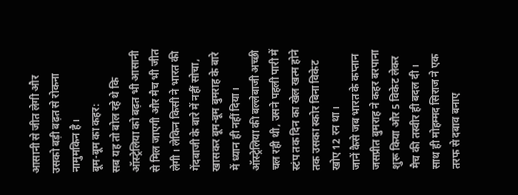आसानी से जीत लेगी और उसको बड़ी बढ़त से रोकना नामुमकिन है।
बूम-बूम का कहर:
सब यह तो बोल रहे थे कि ऑस्ट्रेलिया को बढ़त भी आसानी से मिल जाएगी और मैच भी जीत लेगी। लेकिन किसी ने भारत की गेंदबाजी के बारे में नहीं सोचा, खासकर बूम-बूम बुमराह के बारे में ध्यान ही नहीं दिया।
ऑस्ट्रेलिया की बल्लेबाजी अच्छी चल रही थी, उसने पहली पारी में स्टंप तक दिन का खेल खत्म होने तक उसका स्कोर बिना विकेट खोए 12 रन था।
जानें कैसे जब भारत के कप्तान जसप्रीत बुमराह ने कहर बरपाना शुरू किया और 5 विकेट लेकर मैच की तस्वीर ही बदल दी। साथ ही मोहम्मद सिराज ने एक तरफ से दबाव बनाए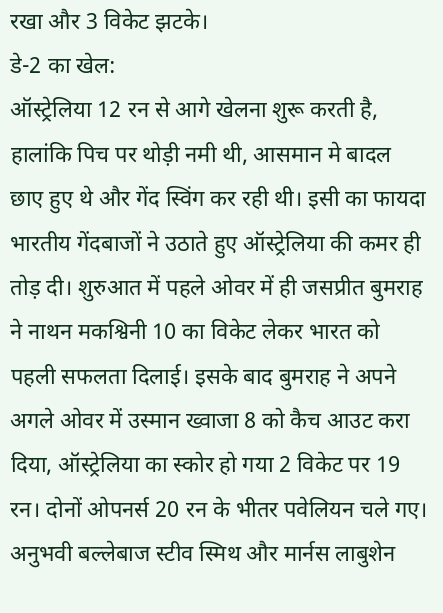रखा और 3 विकेट झटके।
डे-2 का खेल:
ऑस्ट्रेलिया 12 रन से आगे खेलना शुरू करती है, हालांकि पिच पर थोड़ी नमी थी, आसमान मे बादल छाए हुए थे और गेंद स्विंग कर रही थी। इसी का फायदा भारतीय गेंदबाजों ने उठाते हुए ऑस्ट्रेलिया की कमर ही तोड़ दी। शुरुआत में पहले ओवर में ही जसप्रीत बुमराह ने नाथन मकश्विनी 10 का विकेट लेकर भारत को पहली सफलता दिलाई। इसके बाद बुमराह ने अपने अगले ओवर में उस्मान ख्वाजा 8 को कैच आउट करा दिया, ऑस्ट्रेलिया का स्कोर हो गया 2 विकेट पर 19 रन। दोनों ओपनर्स 20 रन के भीतर पवेलियन चले गए।
अनुभवी बल्लेबाज स्टीव स्मिथ और मार्नस लाबुशेन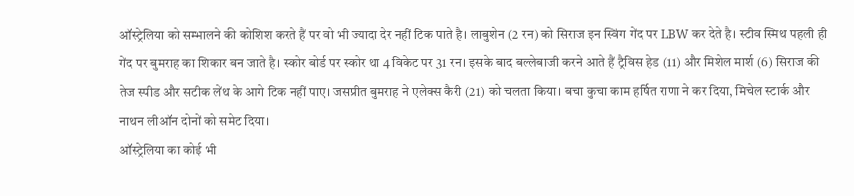ऑस्ट्रेलिया को सम्भालने की कोशिश करते हैं पर वो भी ज्यादा देर नहीं टिक पाते है। लाबुशेन (2 रन) को सिराज इन स्विंग गेंद पर LBW कर देते है। स्टीव स्मिथ पहली ही गेंद पर बुमराह का शिकार बन जाते है। स्कोर बोर्ड पर स्कोर था 4 विकेट पर 31 रन। इसके बाद बल्लेबाजी करने आते हैं ट्रैविस हेड (11) और मिशेल मार्श (6) सिराज की तेज स्पीड और सटीक लेंथ के आगे टिक नहीं पाए। जसप्रीत बुमराह ने एलेक्स कैरी (21) को चलता किया। बचा कुचा काम हर्षित राणा ने कर दिया, मिचेल स्टार्क और नाथन लीऑन दोनों को समेट दिया।
ऑस्ट्रेलिया का कोई भी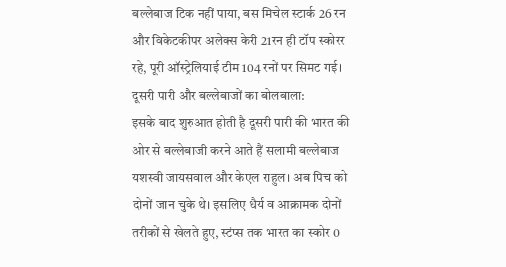बल्लेबाज टिक नहीं पाया, बस मिचेल स्टार्क 26 रन और विकेटकीपर अलेक्स केरी 21रन ही टॉप स्कोरर रहे, पूरी ऑस्ट्रेलियाई टीम 104 रनों पर सिमट गई।
दूसरी पारी और बल्लेबाजों का बोलबाला:
इसके बाद शुरुआत होती है दूसरी पारी की भारत की ओर से बल्लेबाजी करने आते हैं सलामी बल्लेबाज यशस्वी जायसवाल और केएल राहुल। अब पिच को दोनों जान चुके थे। इसलिए धैर्य व आक्रामक दोनों तरीकों से खेलते हुए, स्टंप्स तक भारत का स्कोर 0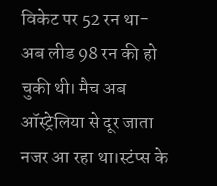विकेट पर 52 रन था- अब लीड 98 रन की हो चुकी थी। मैच अब ऑस्ट्रेलिया से दूर जाता नजर आ रहा था।स्टंप्स के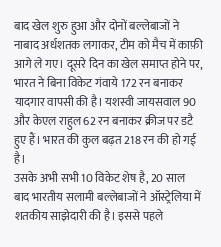बाद खेल शुरु हुआ और दोनों बल्लेबाजों ने नाबाद अर्धशतक लगाकर, टीम को मैच में काफ़ी आगे ले गए। दूसरे दिन का खेल समाप्त होने पर, भारत ने बिना विकेट गंवाये 172 रन बनाकर यादगार वापसी की है। यशस्वी जायसवाल 90 और केएल राहुल 62 रन बनाकर क्रीज पर डटै हुए हैं। भारत की कुल बढ़त 218 रन की हो गई है।
उसके अभी सभी 10 विकेट शेष है, 20 साल बाद भारतीय सलामी बल्लेबाजों ने ऑस्ट्रेलिया में शतकीय साझेदारी की है। इससे पहले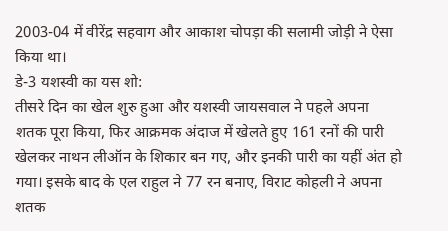2003-04 में वीरेंद्र सहवाग और आकाश चोपड़ा की सलामी जोड़ी ने ऐसा किया था।
डे-3 यशस्वी का यस शो:
तीसरे दिन का खेल शुरु हुआ और यशस्वी जायसवाल ने पहले अपना शतक पूरा किया, फिर आक्रमक अंदाज में खेलते हुए 161 रनों की पारी खेलकर नाथन लीऑन के शिकार बन गए, और इनकी पारी का यहीं अंत हो गया। इसके बाद के एल राहुल ने 77 रन बनाए, विराट कोहली ने अपना शतक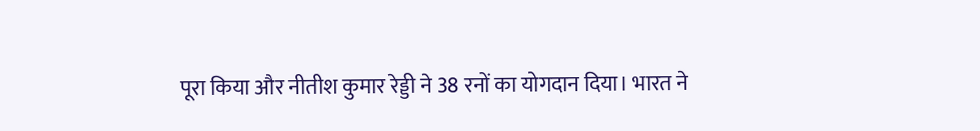पूरा किया और नीतीश कुमार रेड्डी ने 38 रनों का योगदान दिया। भारत ने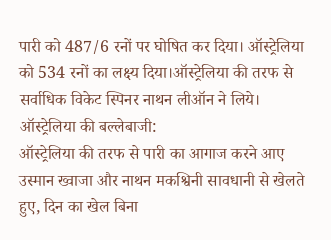पारी को 487/6 रनों पर घोषित कर दिया। ऑस्ट्रेलिया को 534 रनों का लक्ष्य दिया।ऑस्ट्रेलिया की तरफ से सर्वाधिक विकेट स्पिनर नाथन लीऑन ने लिये।
ऑस्ट्रेलिया की बल्लेबाजी:
ऑस्ट्रेलिया की तरफ से पारी का आगाज करने आए उस्मान ख्वाजा और नाथन मकश्विनी सावधानी से खेलते हुए, दिन का खेल बिना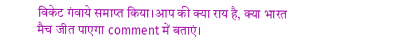विकेट गंवाये समाप्त किया।आप की क्या राय है, क्या भारत मैच जीत पाएगा comment में बताएं।